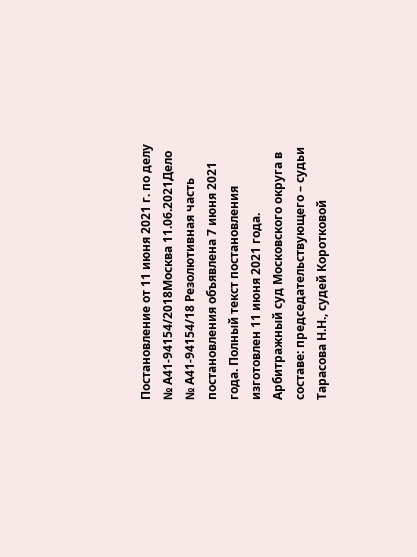Постановление от 11 июня 2021 г. по делу № А41-94154/2018Москва 11.06.2021Дело № А41-94154/18 Резолютивная часть постановления объявлена 7 июня 2021 года. Полный текст постановления изготовлен 11 июня 2021 года. Арбитражный суд Московского округа в составе: председательствующего – судьи Тарасова Н.Н., судей Коротковой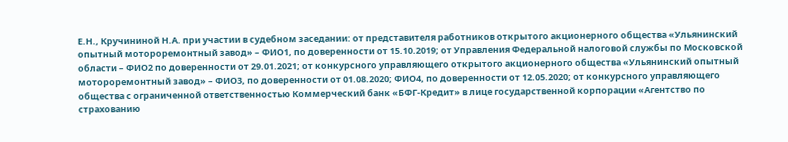Е.Н., Кручининой Н.А. при участии в судебном заседании: от представителя работников открытого акционерного общества «Ульянинский опытный мотороремонтный завод» – ФИО1, по доверенности от 15.10.2019; от Управления Федеральной налоговой службы по Московской области – ФИО2 по доверенности от 29.01.2021; от конкурсного управляющего открытого акционерного общества «Ульянинский опытный мотороремонтный завод» – ФИО3, по доверенности от 01.08.2020; ФИО4, по доверенности от 12.05.2020; от конкурсного управляющего общества с ограниченной ответственностью Коммерческий банк «БФГ-Кредит» в лице государственной корпорации «Агентство по страхованию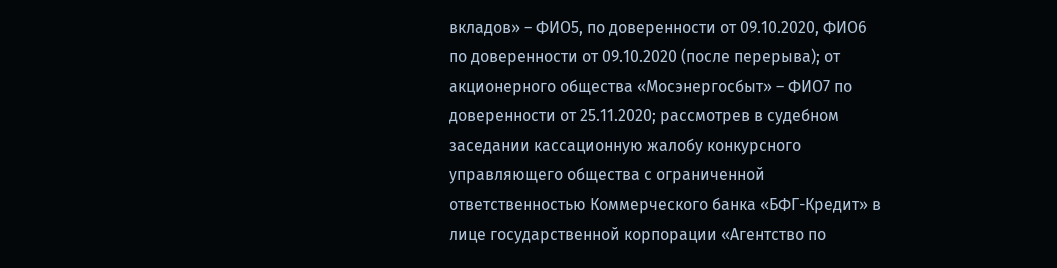вкладов» – ФИО5, по доверенности от 09.10.2020, ФИО6 по доверенности от 09.10.2020 (после перерыва); от акционерного общества «Мосэнергосбыт» – ФИО7 по доверенности от 25.11.2020; рассмотрев в судебном заседании кассационную жалобу конкурсного управляющего общества с ограниченной ответственностью Коммерческого банка «БФГ-Кредит» в лице государственной корпорации «Агентство по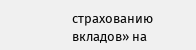страхованию вкладов» на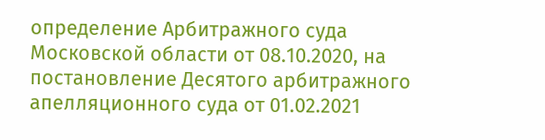определение Арбитражного суда Московской области от 08.10.2020, на постановление Десятого арбитражного апелляционного суда от 01.02.2021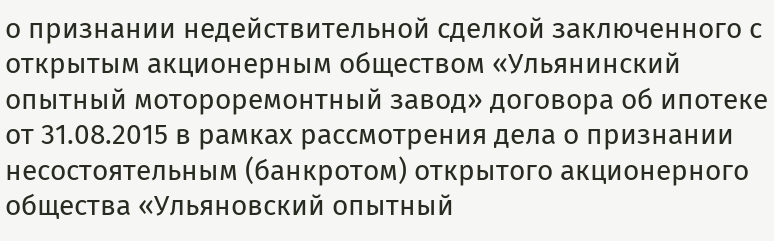о признании недействительной сделкой заключенного с открытым акционерным обществом «Ульянинский опытный мотороремонтный завод» договора об ипотеке от 31.08.2015 в рамках рассмотрения дела о признании несостоятельным (банкротом) открытого акционерного общества «Ульяновский опытный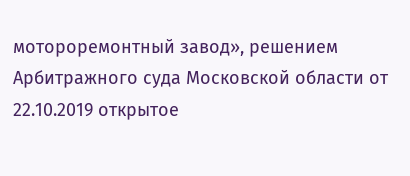мотороремонтный завод», решением Арбитражного суда Московской области от 22.10.2019 открытое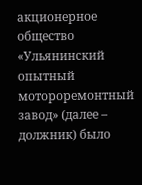акционерное общество «Ульянинский опытный мотороремонтный завод» (далее – должник) было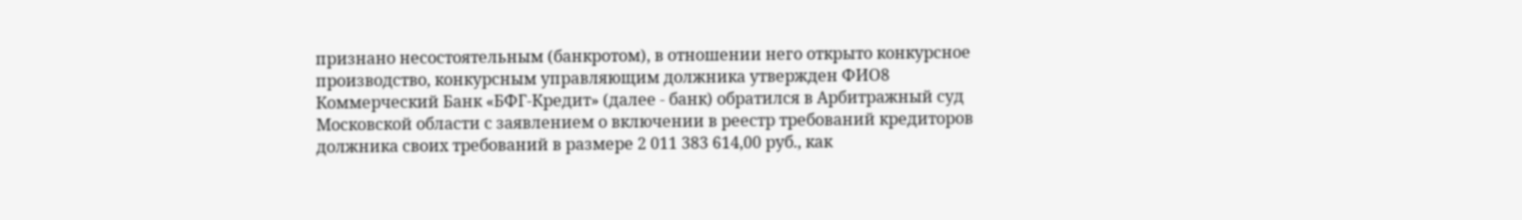признано несостоятельным (банкротом), в отношении него открыто конкурсное производство, конкурсным управляющим должника утвержден ФИО8 Коммерческий Банк «БФГ-Кредит» (далее - банк) обратился в Арбитражный суд Московской области с заявлением о включении в реестр требований кредиторов должника своих требований в размере 2 011 383 614,00 руб., как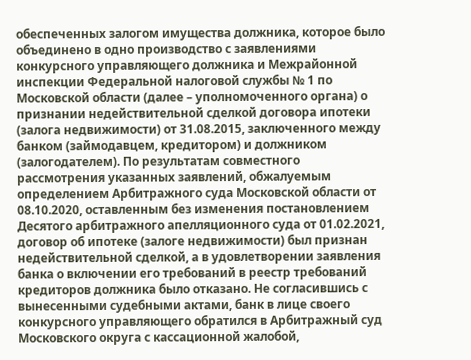обеспеченных залогом имущества должника, которое было объединено в одно производство с заявлениями конкурсного управляющего должника и Межрайонной инспекции Федеральной налоговой службы № 1 по Московской области (далее – уполномоченного органа) о признании недействительной сделкой договора ипотеки (залога недвижимости) от 31.08.2015, заключенного между банком (займодавцем, кредитором) и должником (залогодателем). По результатам совместного рассмотрения указанных заявлений, обжалуемым определением Арбитражного суда Московской области от 08.10.2020, оставленным без изменения постановлением Десятого арбитражного апелляционного суда от 01.02.2021, договор об ипотеке (залоге недвижимости) был признан недействительной сделкой, а в удовлетворении заявления банка о включении его требований в реестр требований кредиторов должника было отказано. Не согласившись с вынесенными судебными актами, банк в лице своего конкурсного управляющего обратился в Арбитражный суд Московского округа с кассационной жалобой,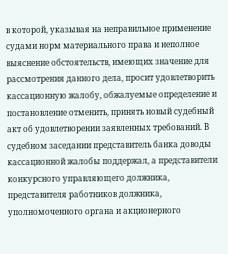в которой, указывая на неправильное применение судами норм материального права и неполное выяснение обстоятельств, имеющих значение для рассмотрения данного дела, просит удовлетворить кассационную жалобу, обжалуемые определение и постановление отменить, принять новый судебный акт об удовлетворении заявленных требований. В судебном заседании представитель банка доводы кассационной жалобы поддержал, а представители конкурсного управляющего должника, представителя работников должника, уполномоченного органа и акционерного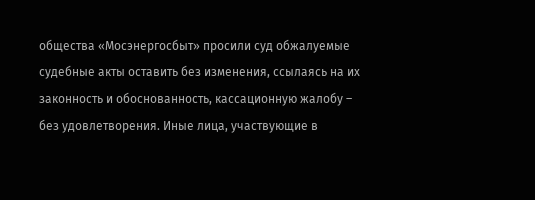общества «Мосэнергосбыт» просили суд обжалуемые судебные акты оставить без изменения, ссылаясь на их законность и обоснованность, кассационную жалобу – без удовлетворения. Иные лица, участвующие в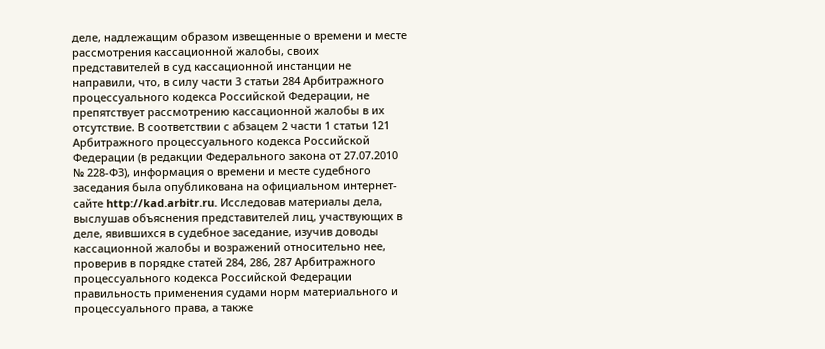деле, надлежащим образом извещенные о времени и месте рассмотрения кассационной жалобы, своих представителей в суд кассационной инстанции не направили, что, в силу части 3 статьи 284 Арбитражного процессуального кодекса Российской Федерации, не препятствует рассмотрению кассационной жалобы в их отсутствие. В соответствии с абзацем 2 части 1 статьи 121 Арбитражного процессуального кодекса Российской Федерации (в редакции Федерального закона от 27.07.2010 № 228-ФЗ), информация о времени и месте судебного заседания была опубликована на официальном интернет-сайте http://kad.arbitr.ru. Исследовав материалы дела, выслушав объяснения представителей лиц, участвующих в деле, явившихся в судебное заседание, изучив доводы кассационной жалобы и возражений относительно нее, проверив в порядке статей 284, 286, 287 Арбитражного процессуального кодекса Российской Федерации правильность применения судами норм материального и процессуального права, а также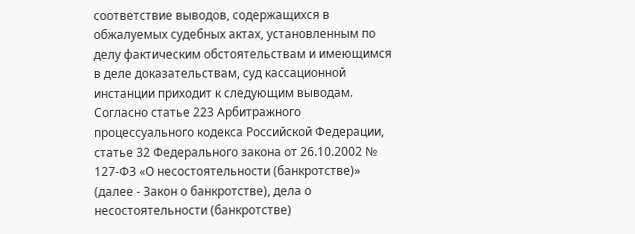соответствие выводов, содержащихся в обжалуемых судебных актах, установленным по делу фактическим обстоятельствам и имеющимся в деле доказательствам, суд кассационной инстанции приходит к следующим выводам. Согласно статье 223 Арбитражного процессуального кодекса Российской Федерации, статье 32 Федерального закона от 26.10.2002 № 127-ФЗ «О несостоятельности (банкротстве)» (далее - Закон о банкротстве), дела о несостоятельности (банкротстве)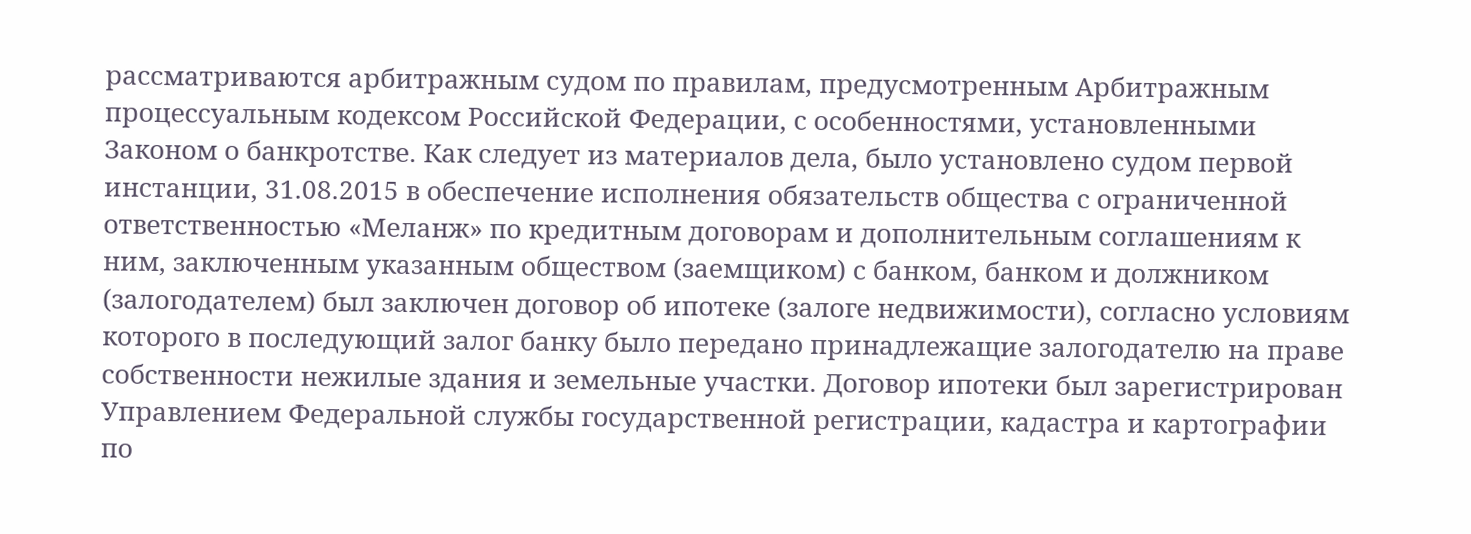рассматриваются арбитражным судом по правилам, предусмотренным Арбитражным процессуальным кодексом Российской Федерации, с особенностями, установленными Законом о банкротстве. Как следует из материалов дела, было установлено судом первой инстанции, 31.08.2015 в обеспечение исполнения обязательств общества с ограниченной ответственностью «Меланж» по кредитным договорам и дополнительным соглашениям к ним, заключенным указанным обществом (заемщиком) с банком, банком и должником (залогодателем) был заключен договор об ипотеке (залоге недвижимости), согласно условиям которого в последующий залог банку было передано принадлежащие залогодателю на праве собственности нежилые здания и земельные участки. Договор ипотеки был зарегистрирован Управлением Федеральной службы государственной регистрации, кадастра и картографии по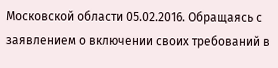Московской области 05.02.2016. Обращаясь с заявлением о включении своих требований в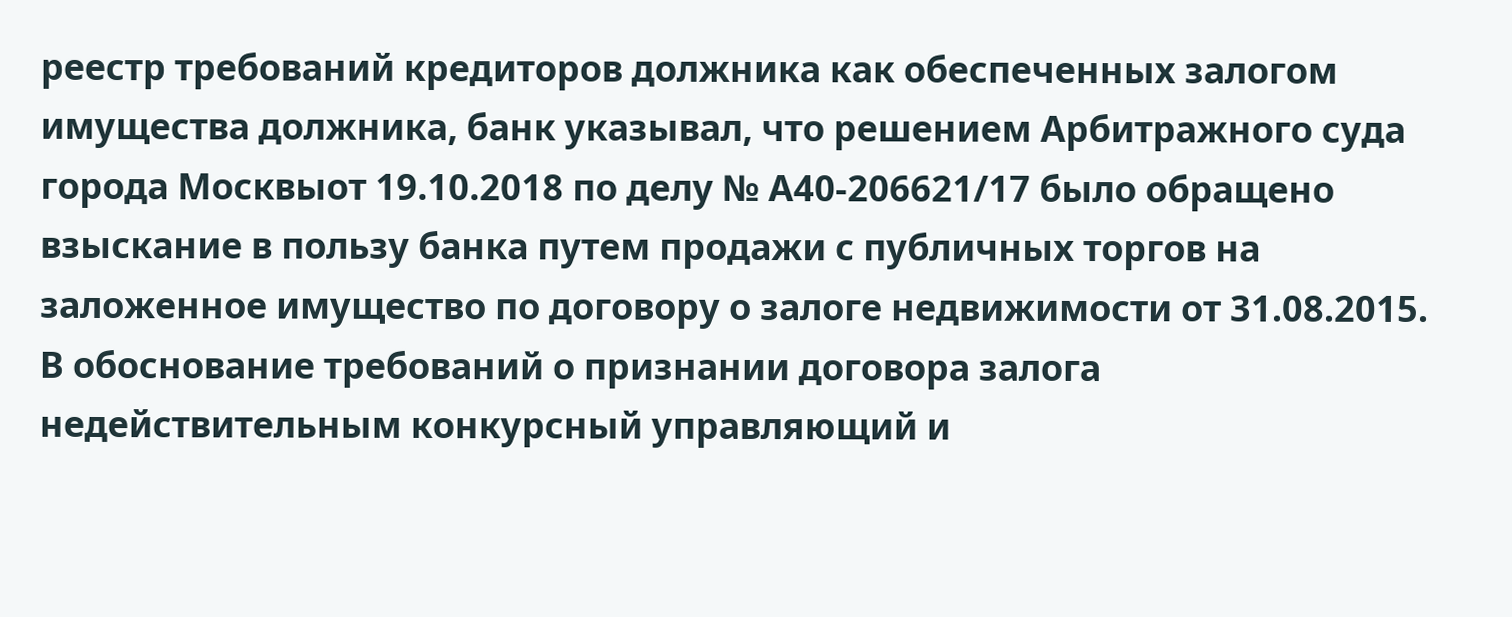реестр требований кредиторов должника как обеспеченных залогом имущества должника, банк указывал, что решением Арбитражного суда города Москвыот 19.10.2018 по делу № А40-206621/17 было обращено взыскание в пользу банка путем продажи с публичных торгов на заложенное имущество по договору о залоге недвижимости от 31.08.2015. В обоснование требований о признании договора залога недействительным конкурсный управляющий и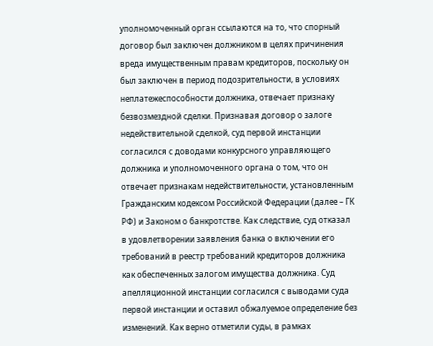уполномоченный орган ссылаются на то, что спорный договор был заключен должником в целях причинения вреда имущественным правам кредиторов, поскольку он был заключен в период подозрительности, в условиях неплатежеспособности должника, отвечает признаку безвозмездной сделки. Признавая договор о залоге недействительной сделкой, суд первой инстанции согласился с доводами конкурсного управляющего должника и уполномоченного органа о том, что он отвечает признакам недействительности, установленным Гражданским кодексом Российской Федерации (далее – ГК РФ) и Законом о банкротстве. Как следствие, суд отказал в удовлетворении заявления банка о включении его требований в реестр требований кредиторов должника как обеспеченных залогом имущества должника. Суд апелляционной инстанции согласился с выводами суда первой инстанции и оставил обжалуемое определение без изменений. Как верно отметили суды, в рамках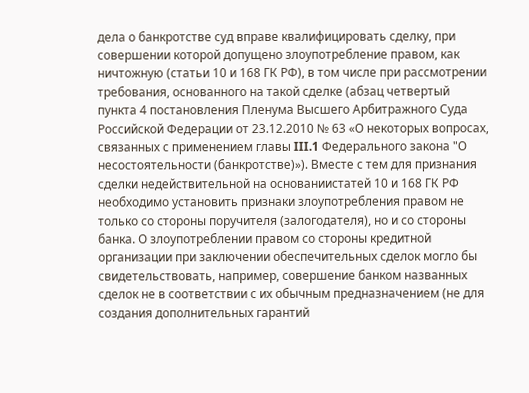дела о банкротстве суд вправе квалифицировать сделку, при совершении которой допущено злоупотребление правом, как ничтожную (статьи 10 и 168 ГК РФ), в том числе при рассмотрении требования, основанного на такой сделке (абзац четвертый пункта 4 постановления Пленума Высшего Арбитражного Суда Российской Федерации от 23.12.2010 № 63 «О некоторых вопросах, связанных с применением главы III.1 Федерального закона "О несостоятельности (банкротстве)»). Вместе с тем для признания сделки недействительной на основаниистатей 10 и 168 ГК РФ необходимо установить признаки злоупотребления правом не только со стороны поручителя (залогодателя), но и со стороны банка. О злоупотреблении правом со стороны кредитной организации при заключении обеспечительных сделок могло бы свидетельствовать, например, совершение банком названных сделок не в соответствии с их обычным предназначением (не для создания дополнительных гарантий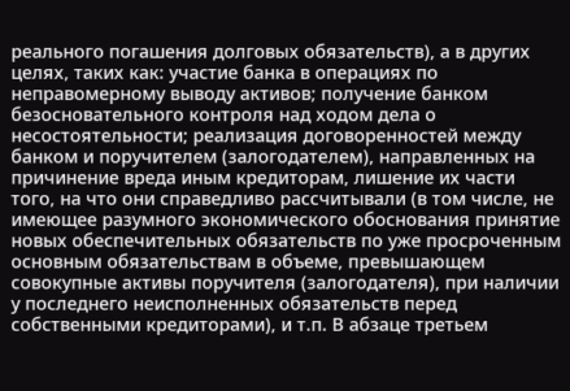реального погашения долговых обязательств), а в других целях, таких как: участие банка в операциях по неправомерному выводу активов; получение банком безосновательного контроля над ходом дела о несостоятельности; реализация договоренностей между банком и поручителем (залогодателем), направленных на причинение вреда иным кредиторам, лишение их части того, на что они справедливо рассчитывали (в том числе, не имеющее разумного экономического обоснования принятие новых обеспечительных обязательств по уже просроченным основным обязательствам в объеме, превышающем совокупные активы поручителя (залогодателя), при наличии у последнего неисполненных обязательств перед собственными кредиторами), и т.п. В абзаце третьем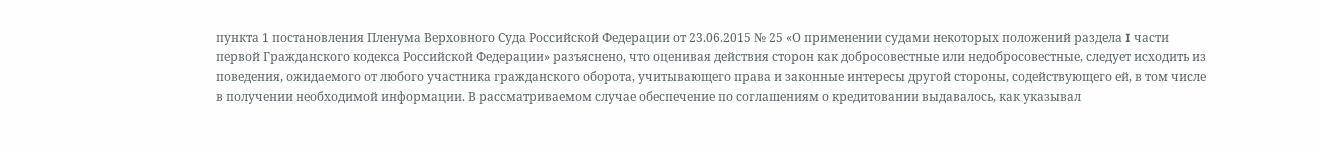пункта 1 постановления Пленума Верховного Суда Российской Федерации от 23.06.2015 № 25 «О применении судами некоторых положений раздела I части первой Гражданского кодекса Российской Федерации» разъяснено, что оценивая действия сторон как добросовестные или недобросовестные, следует исходить из поведения, ожидаемого от любого участника гражданского оборота, учитывающего права и законные интересы другой стороны, содействующего ей, в том числе в получении необходимой информации. В рассматриваемом случае обеспечение по соглашениям о кредитовании выдавалось, как указывал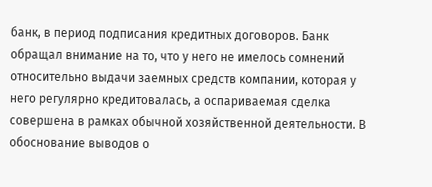банк, в период подписания кредитных договоров. Банк обращал внимание на то, что у него не имелось сомнений относительно выдачи заемных средств компании, которая у него регулярно кредитовалась, а оспариваемая сделка совершена в рамках обычной хозяйственной деятельности. В обоснование выводов о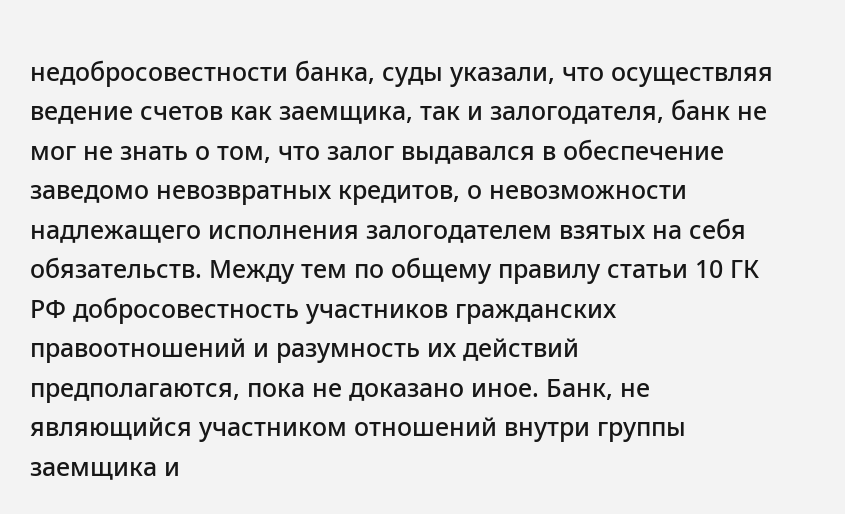недобросовестности банка, суды указали, что осуществляя ведение счетов как заемщика, так и залогодателя, банк не мог не знать о том, что залог выдавался в обеспечение заведомо невозвратных кредитов, о невозможности надлежащего исполнения залогодателем взятых на себя обязательств. Между тем по общему правилу статьи 10 ГК РФ добросовестность участников гражданских правоотношений и разумность их действий предполагаются, пока не доказано иное. Банк, не являющийся участником отношений внутри группы заемщика и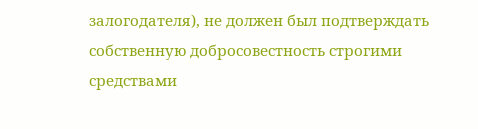залогодателя), не должен был подтверждать собственную добросовестность строгими средствами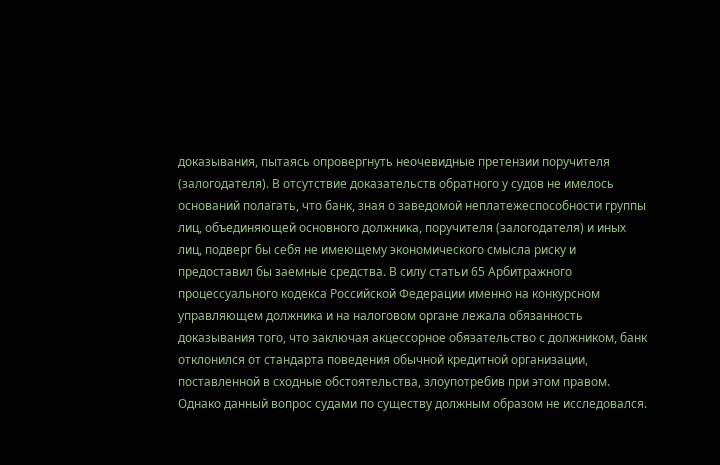доказывания, пытаясь опровергнуть неочевидные претензии поручителя (залогодателя). В отсутствие доказательств обратного у судов не имелось оснований полагать, что банк, зная о заведомой неплатежеспособности группы лиц, объединяющей основного должника, поручителя (залогодателя) и иных лиц, подверг бы себя не имеющему экономического смысла риску и предоставил бы заемные средства. В силу статьи 65 Арбитражного процессуального кодекса Российской Федерации именно на конкурсном управляющем должника и на налоговом органе лежала обязанность доказывания того, что заключая акцессорное обязательство с должником, банк отклонился от стандарта поведения обычной кредитной организации, поставленной в сходные обстоятельства, злоупотребив при этом правом. Однако данный вопрос судами по существу должным образом не исследовался.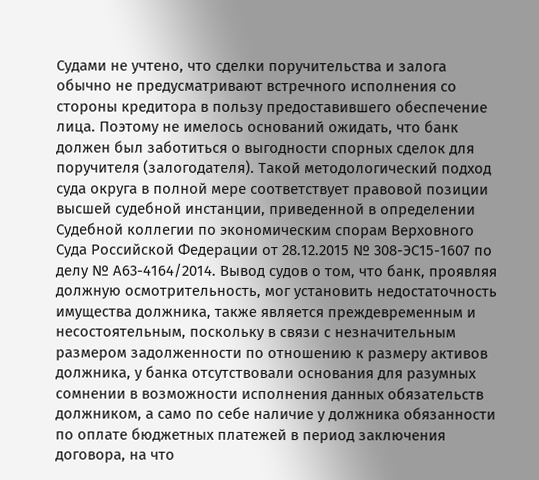Судами не учтено, что сделки поручительства и залога обычно не предусматривают встречного исполнения со стороны кредитора в пользу предоставившего обеспечение лица. Поэтому не имелось оснований ожидать, что банк должен был заботиться о выгодности спорных сделок для поручителя (залогодателя). Такой методологический подход суда округа в полной мере соответствует правовой позиции высшей судебной инстанции, приведенной в определении Судебной коллегии по экономическим спорам Верховного Суда Российской Федерации от 28.12.2015 № 308-ЭС15-1607 по делу № А63-4164/2014. Вывод судов о том, что банк, проявляя должную осмотрительность, мог установить недостаточность имущества должника, также является преждевременным и несостоятельным, поскольку в связи с незначительным размером задолженности по отношению к размеру активов должника, у банка отсутствовали основания для разумных сомнении в возможности исполнения данных обязательств должником, а само по себе наличие у должника обязанности по оплате бюджетных платежей в период заключения договора, на что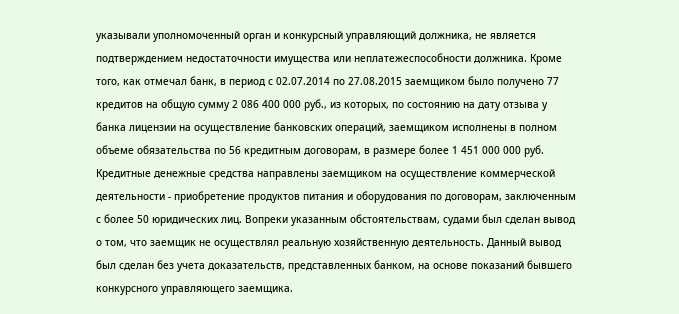указывали уполномоченный орган и конкурсный управляющий должника, не является подтверждением недостаточности имущества или неплатежеспособности должника. Кроме того, как отмечал банк, в период с 02.07.2014 по 27.08.2015 заемщиком было получено 77 кредитов на общую сумму 2 086 400 000 руб., из которых, по состоянию на дату отзыва у банка лицензии на осуществление банковских операций, заемщиком исполнены в полном объеме обязательства по 56 кредитным договорам, в размере более 1 451 000 000 руб. Кредитные денежные средства направлены заемщиком на осуществление коммерческой деятельности - приобретение продуктов питания и оборудования по договорам, заключенным с более 50 юридических лиц. Вопреки указанным обстоятельствам, судами был сделан вывод о том, что заемщик не осуществлял реальную хозяйственную деятельность. Данный вывод был сделан без учета доказательств, представленных банком, на основе показаний бывшего конкурсного управляющего заемщика.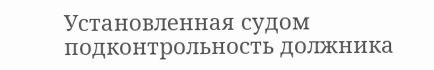Установленная судом подконтрольность должника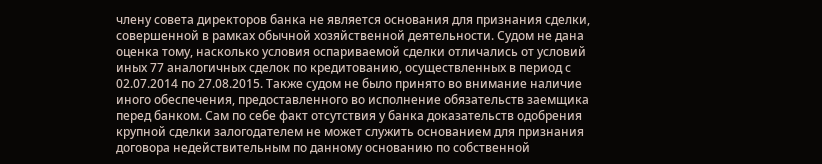члену совета директоров банка не является основания для признания сделки, совершенной в рамках обычной хозяйственной деятельности. Судом не дана оценка тому, насколько условия оспариваемой сделки отличались от условий иных 77 аналогичных сделок по кредитованию, осуществленных в период с 02.07.2014 по 27.08.2015. Также судом не было принято во внимание наличие иного обеспечения, предоставленного во исполнение обязательств заемщика перед банком. Сам по себе факт отсутствия у банка доказательств одобрения крупной сделки залогодателем не может служить основанием для признания договора недействительным по данному основанию по собственной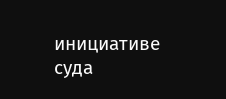инициативе суда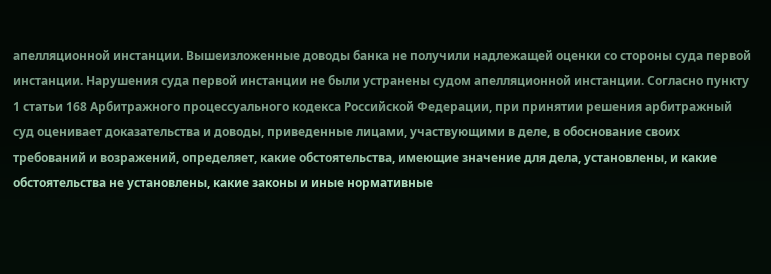апелляционной инстанции. Вышеизложенные доводы банка не получили надлежащей оценки со стороны суда первой инстанции. Нарушения суда первой инстанции не были устранены судом апелляционной инстанции. Согласно пункту 1 статьи 168 Арбитражного процессуального кодекса Российской Федерации, при принятии решения арбитражный суд оценивает доказательства и доводы, приведенные лицами, участвующими в деле, в обоснование своих требований и возражений, определяет, какие обстоятельства, имеющие значение для дела, установлены, и какие обстоятельства не установлены, какие законы и иные нормативные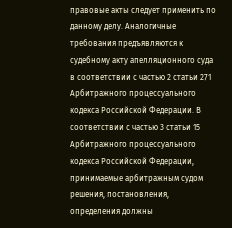правовые акты следует применить по данному делу. Аналогичные требования предъявляются к судебному акту апелляционного суда в соответствии с частью 2 статьи 271 Арбитражного процессуального кодекса Российской Федерации. В соответствии с частью 3 статьи 15 Арбитражного процессуального кодекса Российской Федерации, принимаемые арбитражным судом решения, постановления, определения должны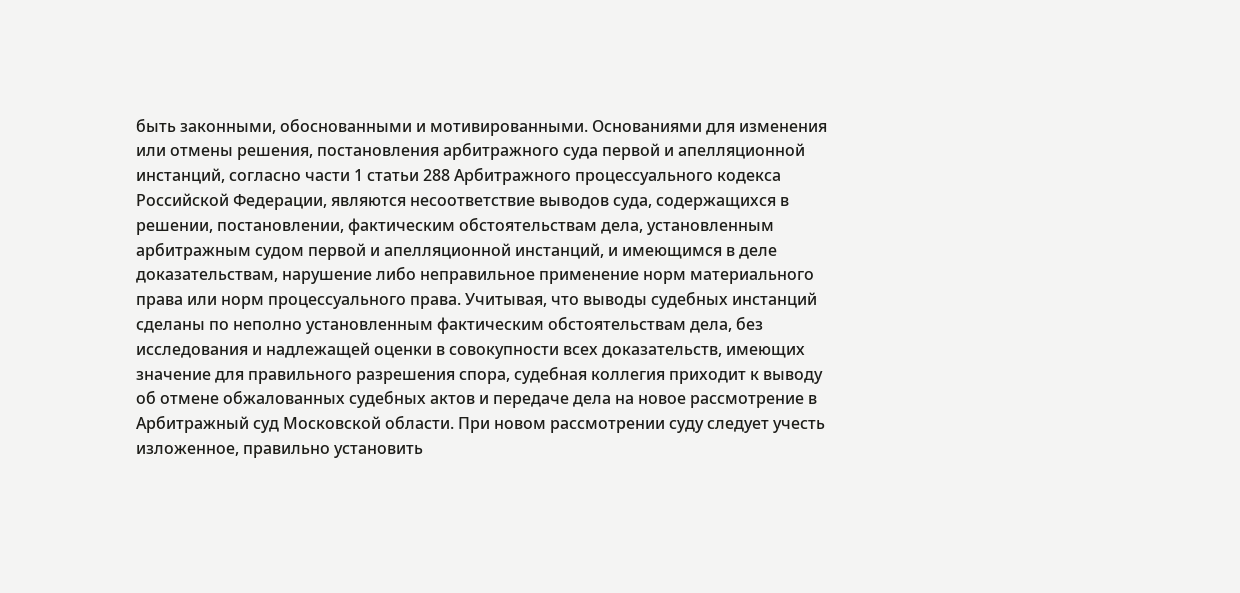быть законными, обоснованными и мотивированными. Основаниями для изменения или отмены решения, постановления арбитражного суда первой и апелляционной инстанций, согласно части 1 статьи 288 Арбитражного процессуального кодекса Российской Федерации, являются несоответствие выводов суда, содержащихся в решении, постановлении, фактическим обстоятельствам дела, установленным арбитражным судом первой и апелляционной инстанций, и имеющимся в деле доказательствам, нарушение либо неправильное применение норм материального права или норм процессуального права. Учитывая, что выводы судебных инстанций сделаны по неполно установленным фактическим обстоятельствам дела, без исследования и надлежащей оценки в совокупности всех доказательств, имеющих значение для правильного разрешения спора, судебная коллегия приходит к выводу об отмене обжалованных судебных актов и передаче дела на новое рассмотрение в Арбитражный суд Московской области. При новом рассмотрении суду следует учесть изложенное, правильно установить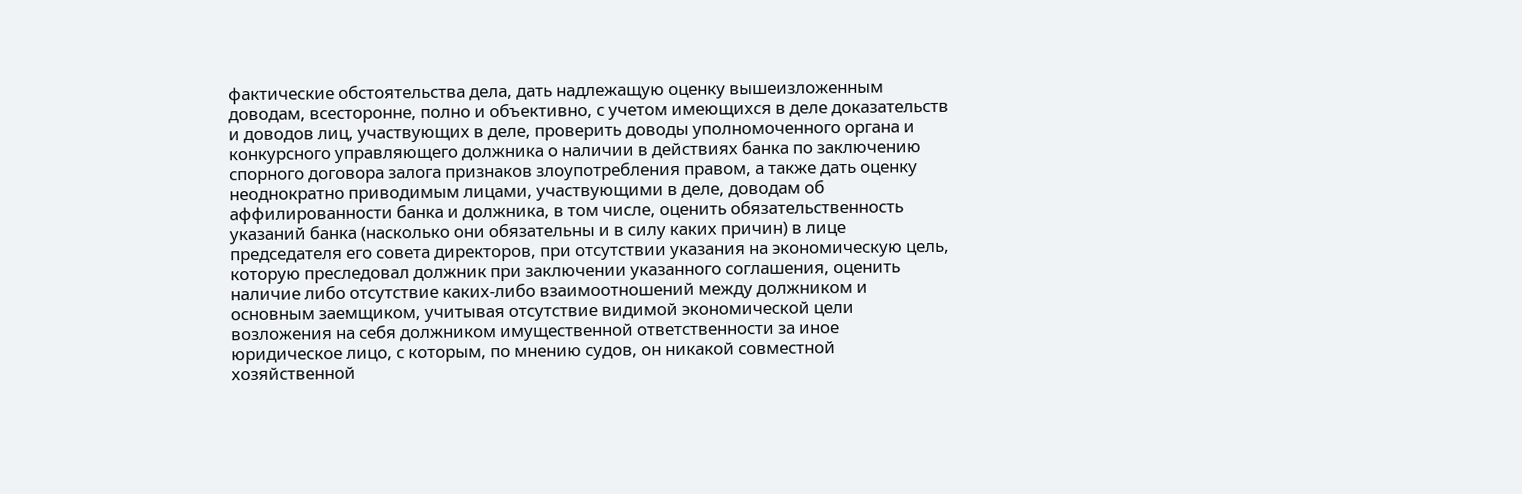фактические обстоятельства дела, дать надлежащую оценку вышеизложенным доводам, всесторонне, полно и объективно, с учетом имеющихся в деле доказательств и доводов лиц, участвующих в деле, проверить доводы уполномоченного органа и конкурсного управляющего должника о наличии в действиях банка по заключению спорного договора залога признаков злоупотребления правом, а также дать оценку неоднократно приводимым лицами, участвующими в деле, доводам об аффилированности банка и должника, в том числе, оценить обязательственность указаний банка (насколько они обязательны и в силу каких причин) в лице председателя его совета директоров, при отсутствии указания на экономическую цель, которую преследовал должник при заключении указанного соглашения, оценить наличие либо отсутствие каких-либо взаимоотношений между должником и основным заемщиком, учитывая отсутствие видимой экономической цели возложения на себя должником имущественной ответственности за иное юридическое лицо, с которым, по мнению судов, он никакой совместной хозяйственной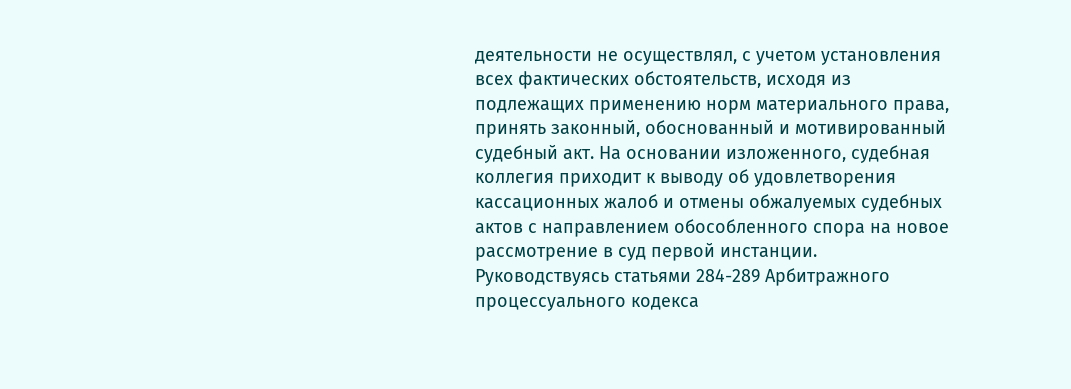деятельности не осуществлял, с учетом установления всех фактических обстоятельств, исходя из подлежащих применению норм материального права, принять законный, обоснованный и мотивированный судебный акт. На основании изложенного, судебная коллегия приходит к выводу об удовлетворения кассационных жалоб и отмены обжалуемых судебных актов с направлением обособленного спора на новое рассмотрение в суд первой инстанции. Руководствуясь статьями 284-289 Арбитражного процессуального кодекса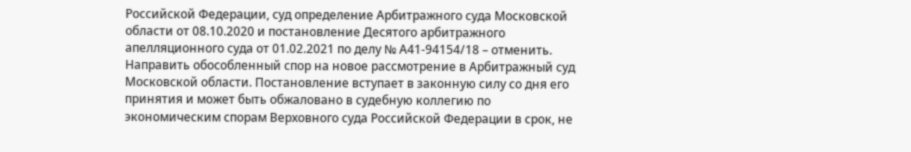Российской Федерации, суд определение Арбитражного суда Московской области от 08.10.2020 и постановление Десятого арбитражного апелляционного суда от 01.02.2021 по делу № А41-94154/18 – отменить. Направить обособленный спор на новое рассмотрение в Арбитражный суд Московской области. Постановление вступает в законную силу со дня его принятия и может быть обжаловано в судебную коллегию по экономическим спорам Верховного суда Российской Федерации в срок, не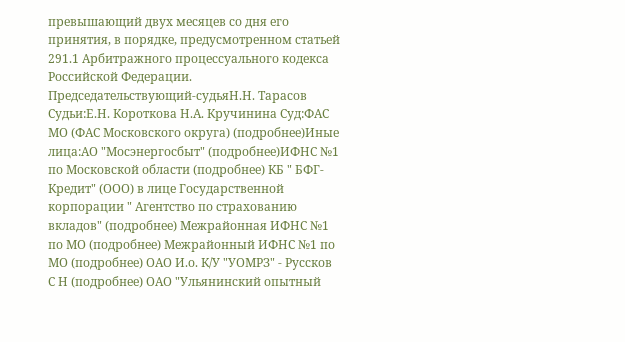превышающий двух месяцев со дня его принятия, в порядке, предусмотренном статьей 291.1 Арбитражного процессуального кодекса Российской Федерации. Председательствующий-судьяН.Н. Тарасов Судьи:Е.Н. Короткова Н.А. Кручинина Суд:ФАС МО (ФАС Московского округа) (подробнее)Иные лица:АО "Мосэнергосбыт" (подробнее)ИФНС №1 по Московской области (подробнее) КБ " БФГ-Кредит" (ООО) в лице Государственной корпорации " Агентство по страхованию вкладов" (подробнее) Межрайонная ИФНС №1 по МО (подробнее) Межрайонный ИФНС №1 по МО (подробнее) ОАО И.о. К/У "УОМРЗ" - Руссков С Н (подробнее) ОАО "Ульянинский опытный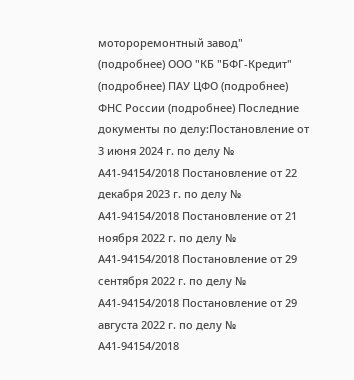мотороремонтный завод" (подробнее) ООО "КБ "БФГ-Кредит" (подробнее) ПАУ ЦФО (подробнее) ФНС России (подробнее) Последние документы по делу:Постановление от 3 июня 2024 г. по делу № А41-94154/2018 Постановление от 22 декабря 2023 г. по делу № А41-94154/2018 Постановление от 21 ноября 2022 г. по делу № А41-94154/2018 Постановление от 29 сентября 2022 г. по делу № А41-94154/2018 Постановление от 29 августа 2022 г. по делу № А41-94154/2018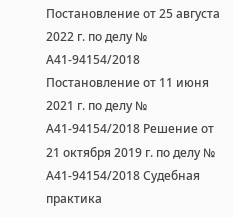Постановление от 25 августа 2022 г. по делу № А41-94154/2018 Постановление от 11 июня 2021 г. по делу № А41-94154/2018 Решение от 21 октября 2019 г. по делу № А41-94154/2018 Судебная практика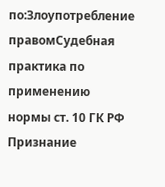по:Злоупотребление правомСудебная практика по применению нормы ст. 10 ГК РФ Признание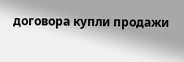договора купли продажи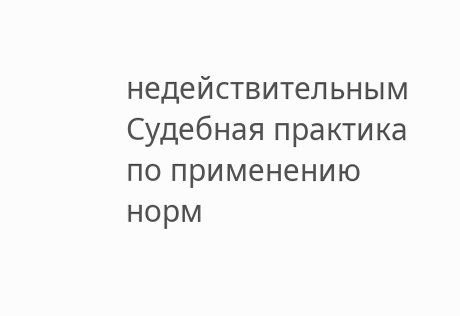недействительным Судебная практика по применению норм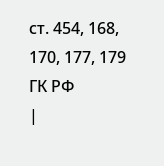ст. 454, 168, 170, 177, 179 ГК РФ
|